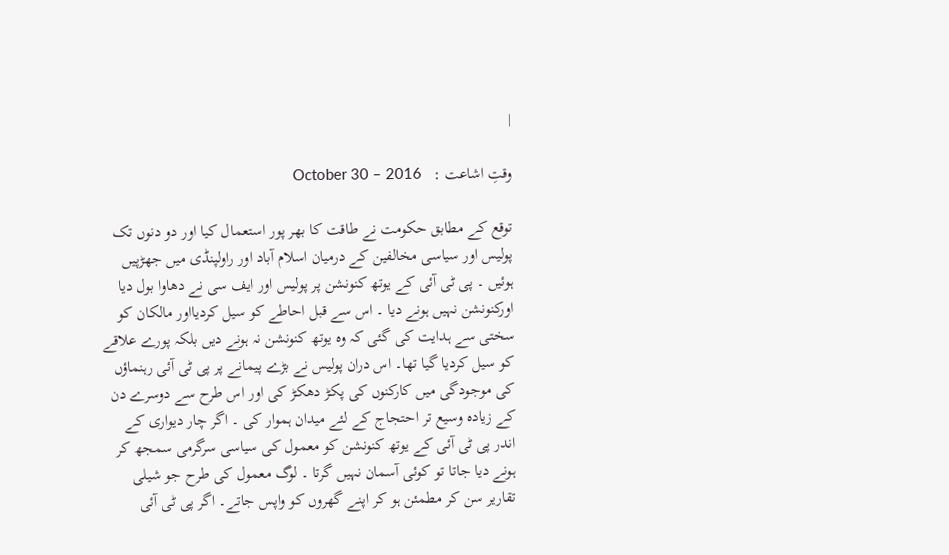|

وقتِ اشاعت :   October 30 – 2016

توقع کے مطابق حکومت نے طاقت کا بھر پور استعمال کیا اور دو دنوں تک پولیس اور سیاسی مخالفین کے درمیان اسلام آباد اور راولپنڈی میں جھڑپیں ہوئیں ۔ پی ٹی آئی کے یوتھ کنونشن پر پولیس اور ایف سی نے دھاوا بول دیا اورکنونشن نہیں ہونے دیا ۔ اس سے قبل احاطے کو سیل کردیااور مالکان کو سختی سے ہدایت کی گئی کہ وہ یوتھ کنونشن نہ ہونے دیں بلکہ پورے علاقے کو سیل کردیا گیا تھا۔ اس دران پولیس نے بڑے پیمانے پر پی ٹی آئی رہنماؤں کی موجودگی میں کارکنوں کی پکڑ دھکڑ کی اور اس طرح سے دوسرے دن کے زیادہ وسیع تر احتجاج کے لئے میدان ہموار کی ۔ اگر چار دیواری کے اندر پی ٹی آئی کے یوتھ کنونشن کو معمول کی سیاسی سرگرمی سمجھ کر ہونے دیا جاتا تو کوئی آسمان نہیں گرتا ۔ لوگ معمول کی طرح جو شیلی تقاریر سن کر مطمئن ہو کر اپنے گھروں کو واپس جاتے۔ اگر پی ٹی آئی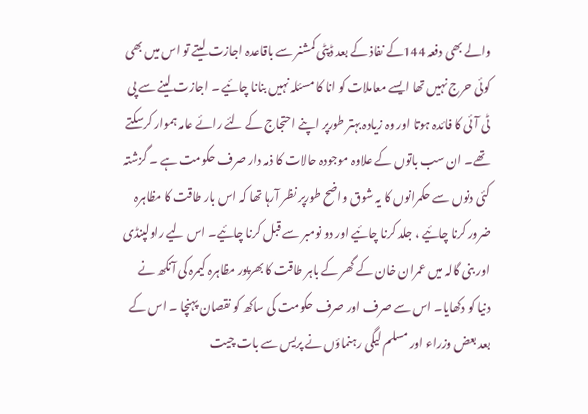والے بھی دفعہ 144کے نفاذ کے بعد ڈپٹی کمشنر سے باقاعدہ اجازت لیتے تو اس میں بھی کوئی حرج نہیں تھا ایسے معاملات کو انا کا مسئلہ نہیں بنانا چائیے ۔ اجازت لینے سے پی ٹی آئی کا فائدہ ہوتا اور وہ زیادہ بہتر طورپر اپنے احتجاج کے لئے رائے عامہ ہموار کرسکتے تھے۔ ان سب باتوں کے علاوہ موجودہ حالات کا ذمہ دار صرف حکومت ہے ۔ گزشتہ کئی دنوں سے حکمرانوں کا یہ شوق واضح طورپر نظر آرہا تھا کہ اس بار طاقت کا مظاہرہ ضرور کرنا چائیے ، جلد کرنا چائیے اور دو نومبر سے قبل کرنا چائیے۔ اس لیے راولپنڈی اور بنی گالہ میں عمران خان کے گھر کے باہر طاقت کا بھرپور مظاہرہ کیمرہ کی آنکھ نے دنیا کو دکھایا۔ اس سے صرف اور صرف حکومت کی ساکھ کو نقصان پہنچا ۔ اس کے بعد بعض وزراء اور مسلم لیگی رہنماؤں نے پریس سے بات چیت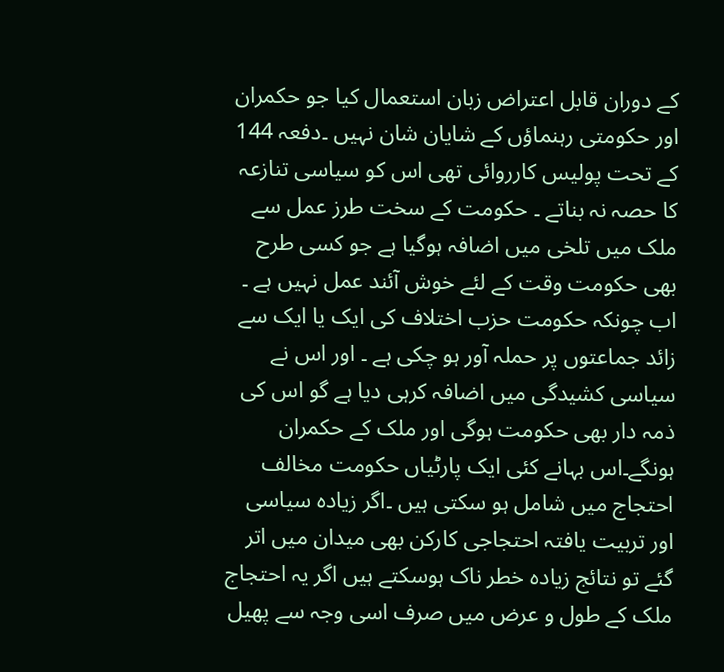کے دوران قابل اعتراض زبان استعمال کیا جو حکمران اور حکومتی رہنماؤں کے شایان شان نہیں ۔دفعہ 144 کے تحت پولیس کارروائی تھی اس کو سیاسی تنازعہ کا حصہ نہ بناتے ۔ حکومت کے سخت طرز عمل سے ملک میں تلخی میں اضافہ ہوگیا ہے جو کسی طرح بھی حکومت وقت کے لئے خوش آئند عمل نہیں ہے ۔ اب چونکہ حکومت حزب اختلاف کی ایک یا ایک سے زائد جماعتوں پر حملہ آور ہو چکی ہے ۔ اور اس نے سیاسی کشیدگی میں اضافہ کرہی دیا ہے گو اس کی ذمہ دار بھی حکومت ہوگی اور ملک کے حکمران ہونگے۔اس بہانے کئی ایک پارٹیاں حکومت مخالف احتجاج میں شامل ہو سکتی ہیں ۔اگر زیادہ سیاسی اور تربیت یافتہ احتجاجی کارکن بھی میدان میں اتر گئے تو نتائج زیادہ خطر ناک ہوسکتے ہیں اگر یہ احتجاج ملک کے طول و عرض میں صرف اسی وجہ سے پھیل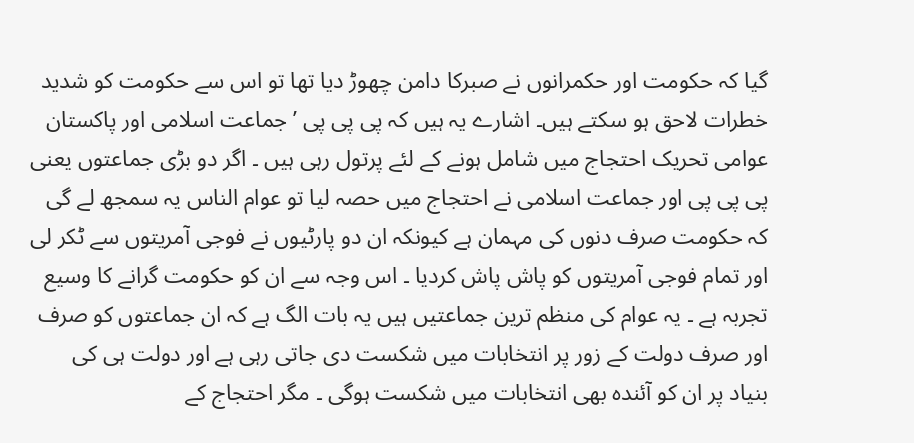گیا کہ حکومت اور حکمرانوں نے صبرکا دامن چھوڑ دیا تھا تو اس سے حکومت کو شدید خطرات لاحق ہو سکتے ہیں۔ اشارے یہ ہیں کہ پی پی پی ’ جماعت اسلامی اور پاکستان عوامی تحریک احتجاج میں شامل ہونے کے لئے پرتول رہی ہیں ۔ اگر دو بڑی جماعتوں یعنی پی پی پی اور جماعت اسلامی نے احتجاج میں حصہ لیا تو عوام الناس یہ سمجھ لے گی کہ حکومت صرف دنوں کی مہمان ہے کیونکہ ان دو پارٹیوں نے فوجی آمریتوں سے ٹکر لی اور تمام فوجی آمریتوں کو پاش پاش کردیا ۔ اس وجہ سے ان کو حکومت گرانے کا وسیع تجربہ ہے ۔ یہ عوام کی منظم ترین جماعتیں ہیں یہ بات الگ ہے کہ ان جماعتوں کو صرف اور صرف دولت کے زور پر انتخابات میں شکست دی جاتی رہی ہے اور دولت ہی کی بنیاد پر ان کو آئندہ بھی انتخابات میں شکست ہوگی ۔ مگر احتجاج کے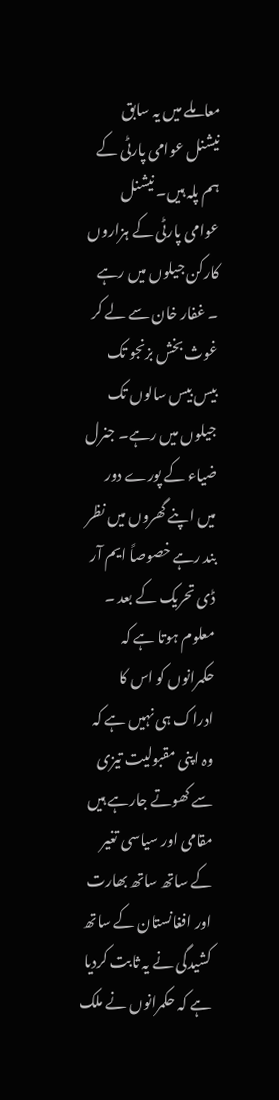معاملے میں یہ سابق نیشنل عوامی پارٹی کے ہم پلہ ہیں۔ نیشنل عوامی پارٹی کے ہزاروں کارکن جیلوں میں رہے ۔ غفار خان سے لے کر غوث بخش بزنجو تک بیس بیس سالوں تک جیلوں میں رہے۔ جنرل ضیاء کے پورے دور میں اپنے گھروں میں نظر بند رہے خصوصاً ایم آر ڈی تحریک کے بعد ۔ معلوم ہوتا ہے کہ حکمرانوں کو اس کا ادراک ہی نہیں ہے کہ وہ اپنی مقبولیت تیزی سے کھوتے جارہے ہیں مقامی اور سیاسی تغیر کے ساتھ ساتھ بھارت اور افغانستان کے ساتھ کشیدگی نے یہ ثابت کردیا ہے کہ حکمرانوں نے ملک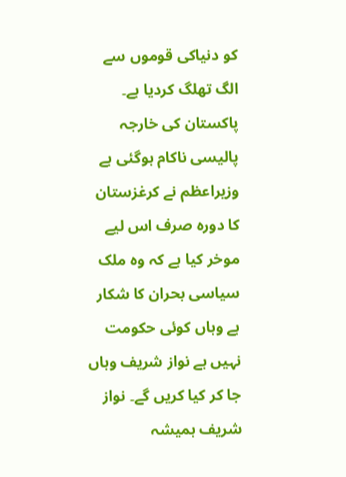کو دنیاکی قوموں سے الگ تھلگ کردیا ہے۔ پاکستان کی خارجہ پالیسی ناکام ہوگئی ہے وزیراعظم نے کرغزستان کا دورہ صرف اس لیے موخر کیا ہے کہ وہ ملک سیاسی بحران کا شکار ہے وہاں کوئی حکومت نہیں ہے نواز شریف وہاں جا کر کیا کریں گے۔ نواز شریف ہمیشہ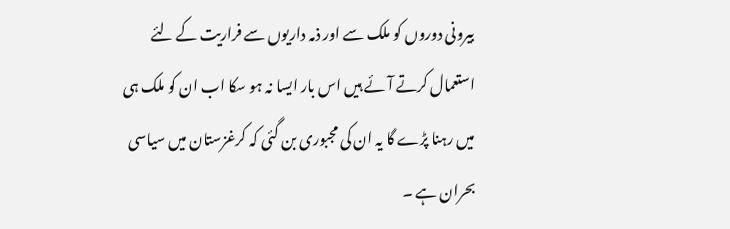بیرونی دوروں کو ملک سے اور ذمہ داریوں سے فراریت کے لئے استعمال کرتے آئے ہیں اس بار ایسا نہ ہو سکا اب ان کو ملک ہی میں رہنا پڑے گا یہ ان کی مجبوری بن گئی کہ کرغزستان میں سیاسی بحران ہے ۔